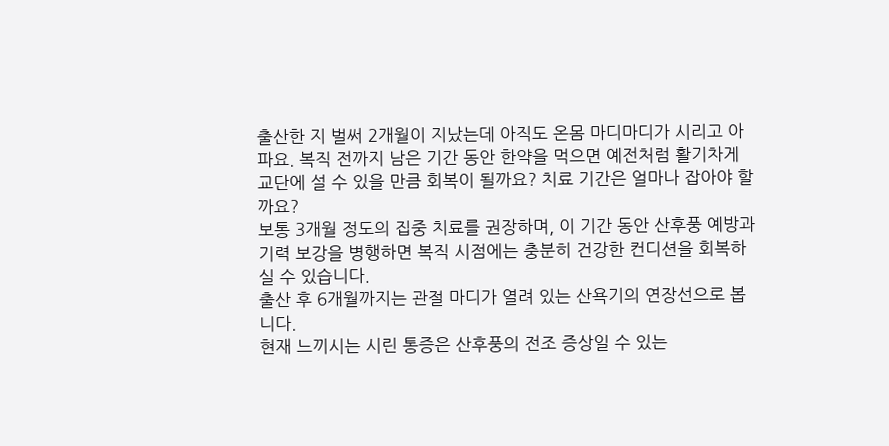출산한 지 벌써 2개월이 지났는데 아직도 온몸 마디마디가 시리고 아파요. 복직 전까지 남은 기간 동안 한약을 먹으면 예전처럼 활기차게 교단에 설 수 있을 만큼 회복이 될까요? 치료 기간은 얼마나 잡아야 할까요?
보통 3개월 정도의 집중 치료를 권장하며, 이 기간 동안 산후풍 예방과 기력 보강을 병행하면 복직 시점에는 충분히 건강한 컨디션을 회복하실 수 있습니다.
출산 후 6개월까지는 관절 마디가 열려 있는 산욕기의 연장선으로 봅니다.
현재 느끼시는 시린 통증은 산후풍의 전조 증상일 수 있는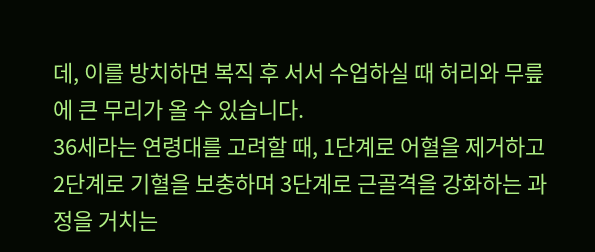데, 이를 방치하면 복직 후 서서 수업하실 때 허리와 무릎에 큰 무리가 올 수 있습니다.
36세라는 연령대를 고려할 때, 1단계로 어혈을 제거하고 2단계로 기혈을 보충하며 3단계로 근골격을 강화하는 과정을 거치는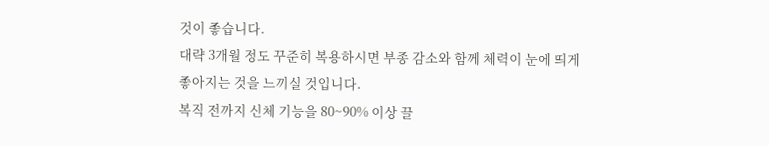것이 좋습니다.
대략 3개월 정도 꾸준히 복용하시면 부종 감소와 함께 체력이 눈에 띄게 좋아지는 것을 느끼실 것입니다.
복직 전까지 신체 기능을 80~90% 이상 끌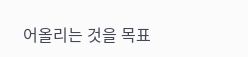어올리는 것을 목표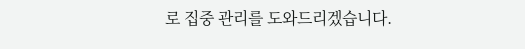로 집중 관리를 도와드리겠습니다.